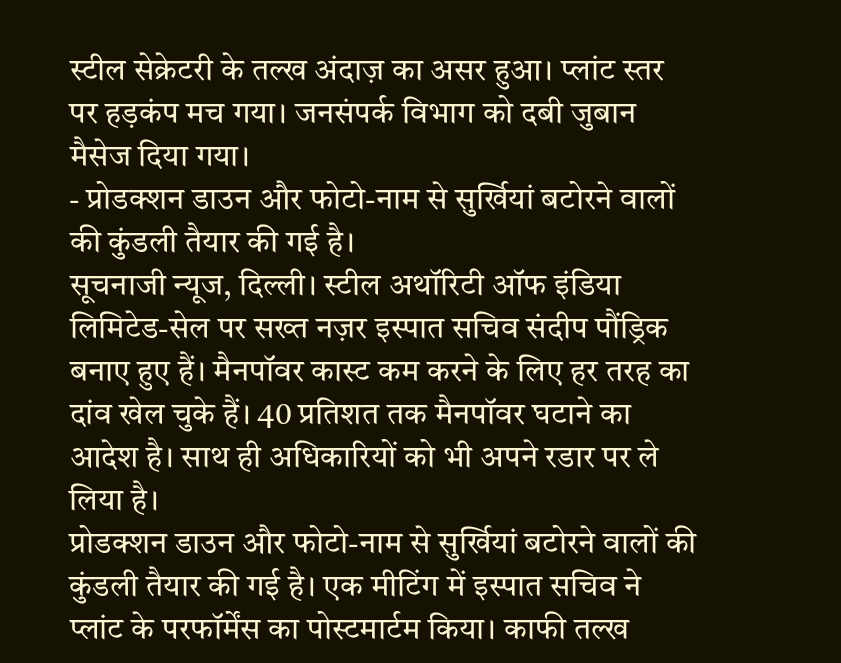स्टील सेक्रेटरी के तल्ख अंदाज़ का असर हुआ। प्लांट स्तर पर हड़कंप मच गया। जनसंपर्क विभाग को दबी जुबान मैसेज दिया गया।
- प्रोडक्शन डाउन और फोटो-नाम से सुर्खियां बटोरने वालों की कुंडली तैयार की गई है।
सूचनाजी न्यूज, दिल्ली। स्टील अथॉरिटी ऑफ इंडिया लिमिटेड-सेल पर सख्त नज़र इस्पात सचिव संदीप पौंड्रिक बनाए हुए हैं। मैनपॉवर कास्ट कम करने के लिए हर तरह का दांव खेल चुके हैं। 40 प्रतिशत तक मैनपॉवर घटाने का आदेश है। साथ ही अधिकारियों को भी अपने रडार पर ले लिया है।
प्रोडक्शन डाउन और फोटो-नाम से सुर्खियां बटोरने वालों की कुंडली तैयार की गई है। एक मीटिंग में इस्पात सचिव ने प्लांट के परफॉर्मेंस का पोस्टमार्टम किया। काफी तल्ख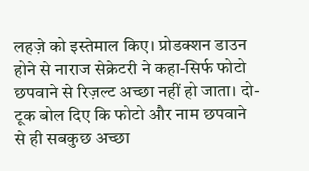लहज़े को इस्तेमाल किए। प्रोडक्शन डाउन होने से नाराज सेक्रेटरी ने कहा-सिर्फ फोटो छपवाने से रिज़ल्ट अच्छा नहीं हो जाता। दो-टूक बोल दिए कि फोटो और नाम छपवाने से ही सबकुछ अच्छा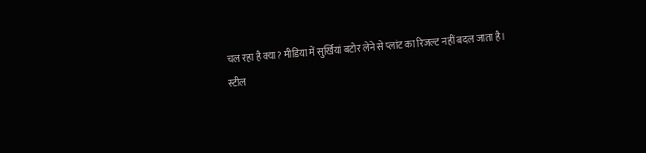चल रहा है क्या? मीडिया में सुर्खियां बटोर लेने से प्लांट का रिजल्ट नहीं बदल जाता है।
स्टील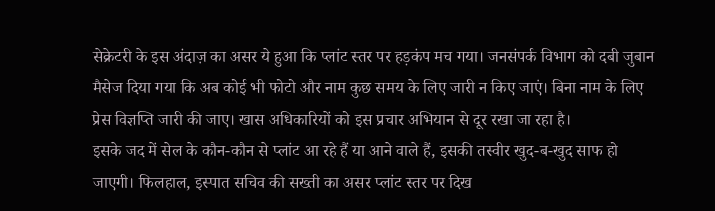सेक्रेटरी के इस अंदाज़ का असर ये हुआ कि प्लांट स्तर पर हड़कंप मच गया। जनसंपर्क विभाग को दबी जुबान मैसेज दिया गया कि अब कोई भी फोटो और नाम कुछ समय के लिए जारी न किए जाएं। बिना नाम के लिए प्रेस विज्ञप्ति जारी की जाए। खास अधिकारियों को इस प्रचार अभियान से दूर रखा जा रहा है।
इसके जद में सेल के कौन-कौन से प्लांट आ रहे हैं या आने वाले हैं, इसकी तस्वीर खुद-ब-खुद साफ हो जाएगी। फिलहाल, इस्पात सचिव की सख्ती का असर प्लांट स्तर पर दिख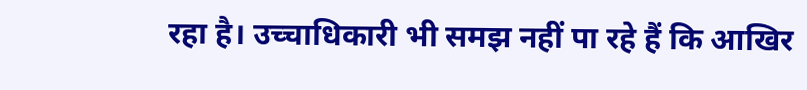रहा है। उच्चाधिकारी भी समझ नहीं पा रहे हैं कि आखिर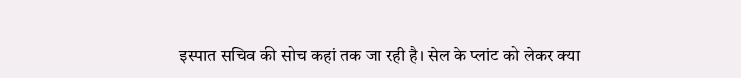इस्पात सचिव की सोच कहां तक जा रही है। सेल के प्लांट को लेकर क्या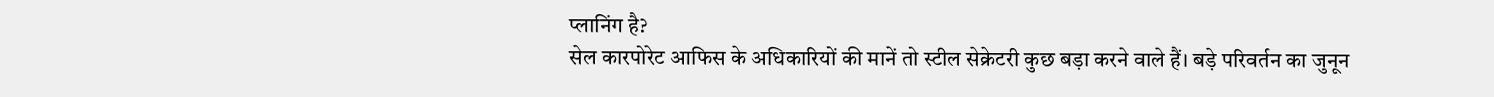प्लानिंग है?
सेल कारपोरेट आफिस के अधिकारियों की मानें तो स्टील सेक्रेटरी कुछ बड़ा करने वाले हैं। बड़े परिवर्तन का जुनून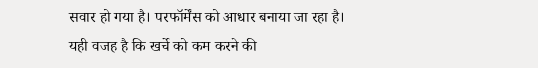सवार हो गया है। परफॉर्मेंस को आधार बनाया जा रहा है। यही वजह है कि खर्चे को कम करने की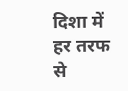दिशा में हर तरफ से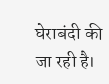घेराबंदी की जा रही है।